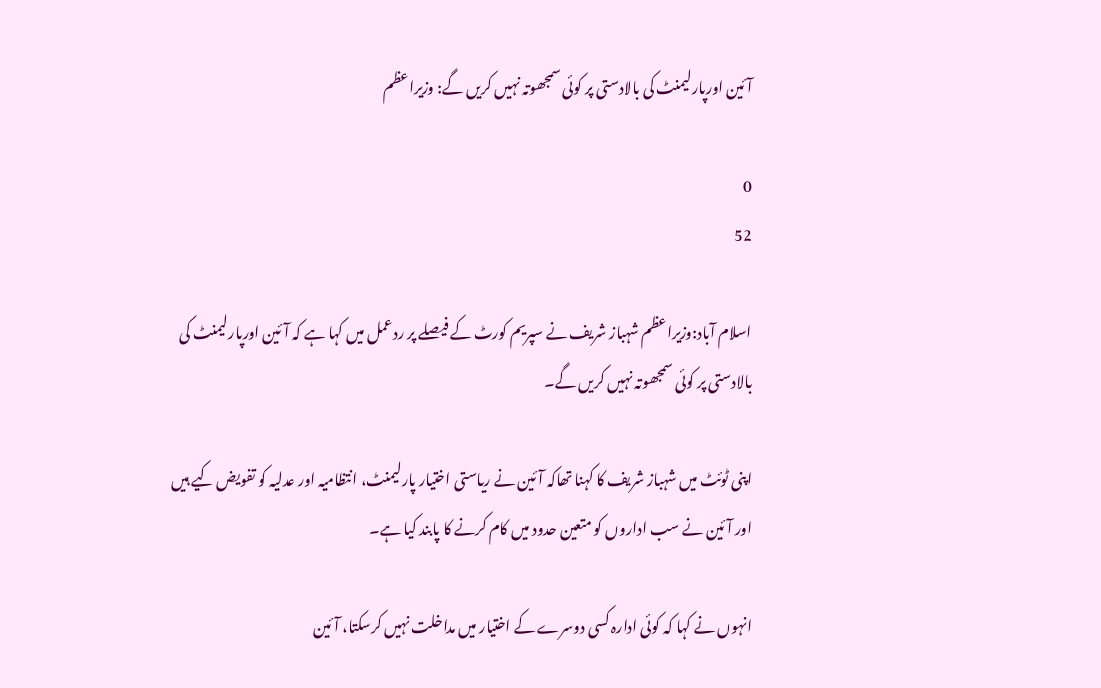آئین اورپارلیمنٹ کی بالادستی پر کوئی سمجھوتہ نہیں کریں گے: وزیراعظم

0
52

اسلام آباد:وزیراعظم شہباز شریف نے سپریم کورٹ کے فیصلے پر ردعمل میں کہا ہے کہ آئین اورپارلیمنٹ کی بالادستی پر کوئی سمجھوتہ نہیں کریں گے۔

اپنی ٹوئٹ میں شہباز شریف کا کہنا تھاکہ آئین نے ریاستی اختیار پارلیمنٹ، انتظامیہ اور عدلیہ کو تفویض کیے ہیں اور آئین نے سب اداروں کو متعین حدود میں کام کرنے کا پابند کیا ہے۔

انہوں نے کہا کہ کوئی ادارہ کسی دوسرے کے اختیار میں مداخلت نہیں کرسکتا، آئین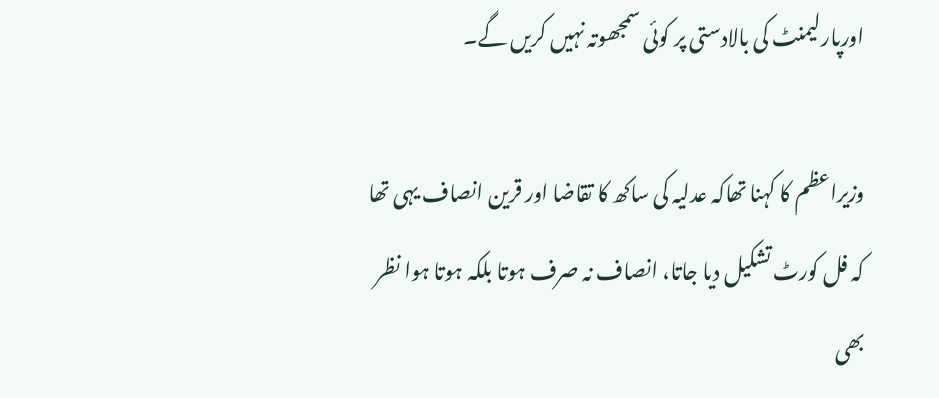اورپارلیمنٹ کی بالادستی پر کوئی سمجھوتہ نہیں کریں گے۔

وزیراعظم کا کہنا تھاکہ عدلیہ کی ساکھ کا تقاضا اور قرین انصاف یہی تھا کہ فل کورٹ تشکیل دیا جاتا، انصاف نہ صرف ہوتا بلکہ ہوتا ہوا نظر بھی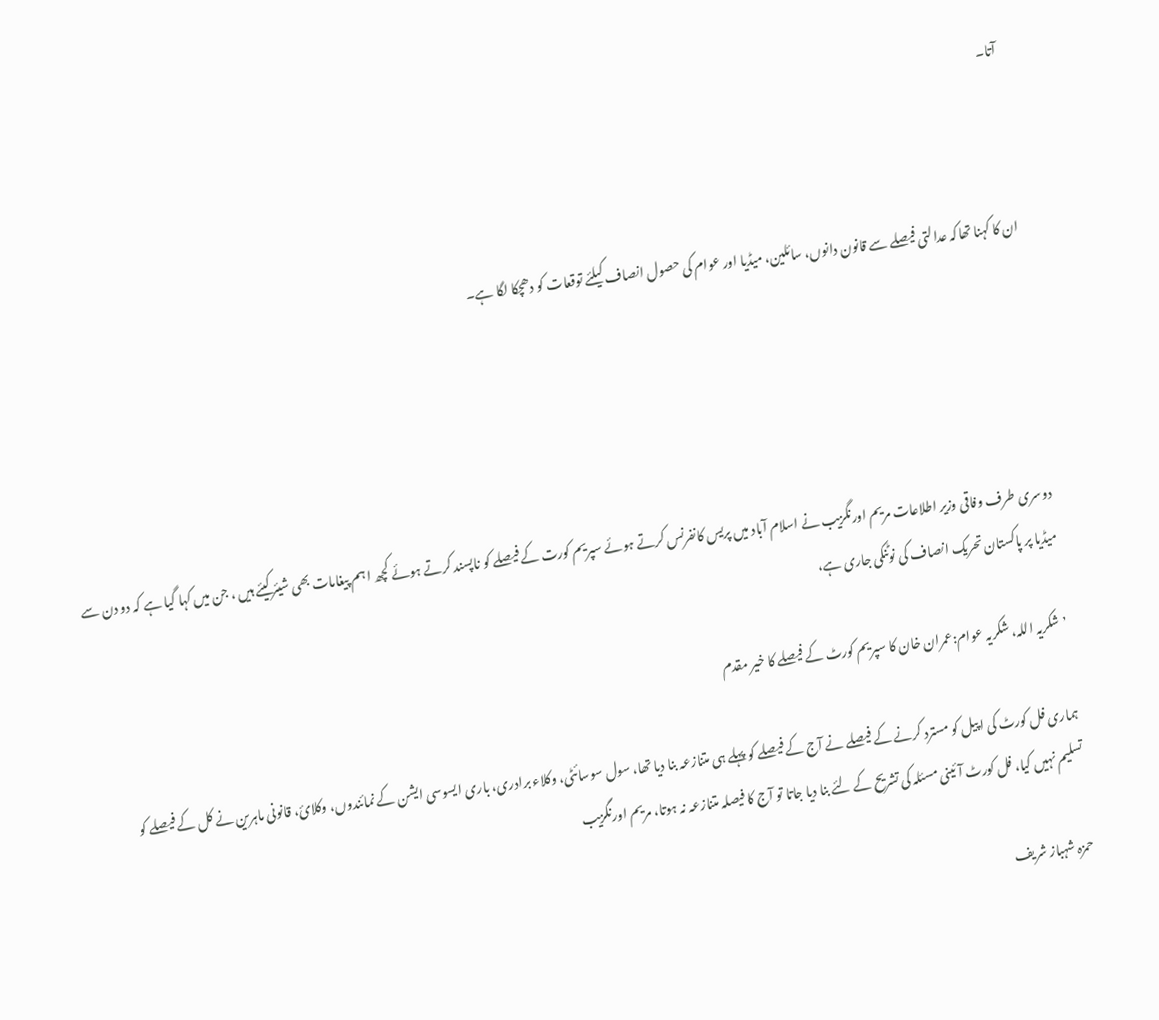آتا۔



ان کا کہنا تھاکہ عدالتی فیصلے سے قانون دانوں، سائلین، میڈیا اور عوام کی حصول انصاف کیلئے توقعات کو دھچکا لگا ہے۔





دوسری طرف وفاقی وزیر اطلاعات مریم اورنگزیب نے اسلام آباد میں پریس کانفرنس کرتے ہوئے سپریم کورت کے فیصلے کو ناپسند کرتے ہوئے کچھ اہم پیغامات بھی شیئرکیئے ہیں ، جن میں کہا گیا ہے کہ دو دن سے میڈیا پر پاکستان تحریک انصاف کی نوٹنکی جاری ہے،

’شکریہ اللہ، شکریہ عوام:عمران خان کا سپریم کورٹ کے فیصلے کا خیر مقدم

ہماری فل کورٹ کی اپیل کو مسترد کرنے کے فیصلے نے آج کے فیصلے کو پہلے ہی متنازعہ بنا دیا تھا، سول سوسائٹی، وکلاء برادری، باری ایسوسی ایشن کے نمائندوں، وکلائ، قانونی ماہرین نے کل کے فیصلے کو تسلیم نہیں کیا، فل کورٹ آئینی مسئلہ کی تشریح کے لئے بنا دیا جاتا تو آج کا فیصلہ متنازعہ نہ ہوتا، مریم اورنگزیب

حمزہ شہباز شریف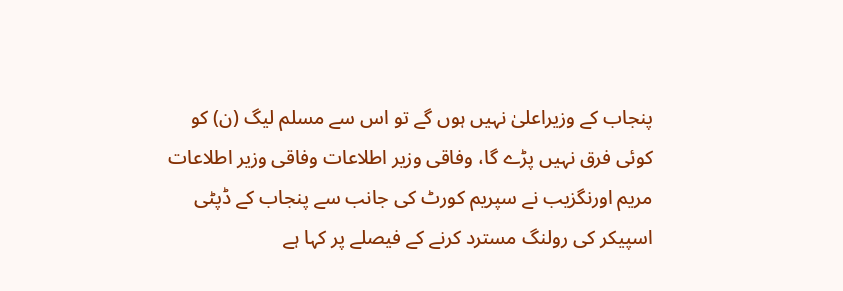پنجاب کے وزیراعلیٰ نہیں ہوں گے تو اس سے مسلم لیگ (ن) کو کوئی فرق نہیں پڑے گا، وفاقی وزیر اطلاعات وفاقی وزیر اطلاعات مریم اورنگزیب نے سپریم کورٹ کی جانب سے پنجاب کے ڈپٹی اسپیکر کی رولنگ مسترد کرنے کے فیصلے پر کہا ہے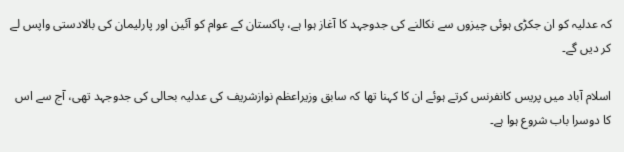کہ عدلیہ کو ان جکڑی ہوئی چیزوں سے نکالنے کی جدوجہد کا آغاز ہوا ہے، پاکستان کے عوام کو آئین اور پارلیمان کی بالادستی واپس لے کر دیں گے۔

اسلام آباد میں پریس کانفرنس کرتے ہوئے ان کا کہنا تھا کہ سابق وزیراعظم نوازشریف کی عدلیہ بحالی کی جدوجہد تھی، آج سے اس کا دوسرا باب شروع ہوا ہے۔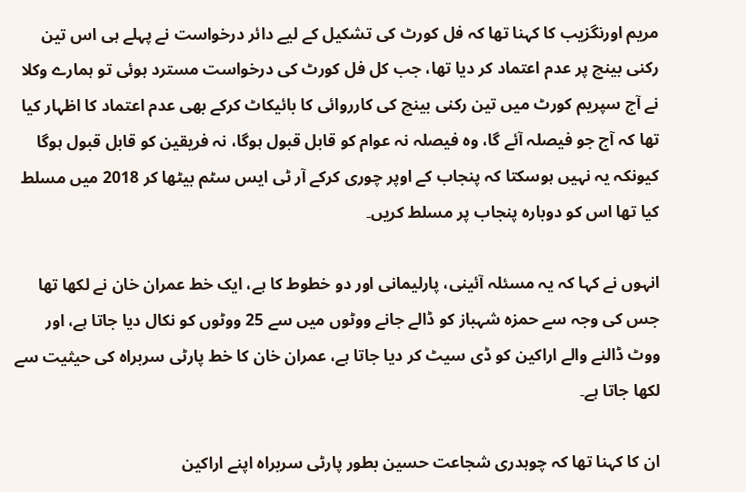مریم اورنگزیب کا کہنا تھا کہ فل کورٹ کی تشکیل کے لیے دائر درخواست نے پہلے ہی اس تین رکنی بینچ پر عدم اعتماد کر دیا تھا، جب کل فل کورٹ کی درخواست مسترد ہوئی تو ہمارے وکلا نے آج سپریم کورٹ میں تین رکنی بینچ کی کارروائی کا بائیکاٹ کرکے بھی عدم اعتماد کا اظہار کیا تھا کہ آج جو فیصلہ آئے گا، وہ فیصلہ نہ عوام کو قابل قبول ہوگا، نہ فریقین کو قابل قبول ہوگا کیونکہ یہ نہیں ہوسکتا کہ پنجاب کے اوپر چوری کرکے آر ٹی ایس سٹم بیٹھا کر 2018 میں مسلط کیا تھا اس کو دوبارہ پنجاب پر مسلط کریں۔

انہوں نے کہا کہ یہ مسئلہ آئینی، پارلیمانی اور دو خطوط کا ہے، ایک خط عمران خان نے لکھا تھا جس کی وجہ سے حمزہ شہباز کو ڈالے جانے ووٹوں میں سے 25 ووٹوں کو نکال دیا جاتا ہے، اور ووٹ ڈالنے والے اراکین کو ڈی سیٹ کر دیا جاتا ہے، عمران خان کا خط پارٹی سربراہ کی حیثیت سے لکھا جاتا ہے۔

ان کا کہنا تھا کہ چوہدری شجاعت حسین بطور پارٹی سربراہ اپنے اراکین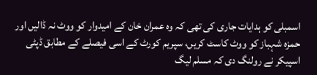اسمبلی کو ہدایات جاری کی تھی کہ وہ عمران خان کے امیدوار کو ووٹ نہ ڈالیں اور حمزہ شہباز کو ووٹ کاسٹ کریں، سپریم کورٹ کے اسی فیصلے کے مطابق ڈپٹی اسپیکر نے رولنگ دی کہ مسلم لیگ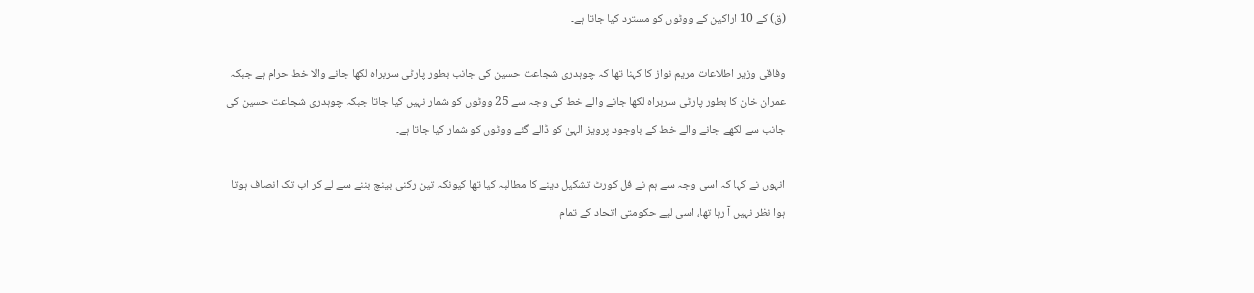(ق) کے 10 اراکین کے ووٹوں کو مسترد کیا جاتا ہے۔

وفاقی وزیر اطلاعات مریم نواز کا کہنا تھا کہ چوہدری شجاعت حسین کی جانب بطور پارٹی سربراہ لکھا جانے والا خط حرام ہے جبکہ عمران خان کا بطور پارٹی سربراہ لکھا جانے والے خط کی وجہ سے 25 ووٹوں کو شمار نہیں کیا جاتا جبکہ چوہدری شجاعت حسین کی جانب سے لکھے جانے والے خط کے باوجود پرویز الہیٰ کو ڈالے گئے ووٹوں کو شمار کیا جاتا ہے۔

انہوں نے کہا کہ اسی وجہ سے ہم نے فل کورٹ تشکیل دینے کا مطالبہ کیا تھا کیونکہ تین رکنی بینچ بننے سے لے کر اب تک انصاف ہوتا ہوا نظر نہیں آ رہا تھا، اسی لیے حکومتی اتحاد کے تمام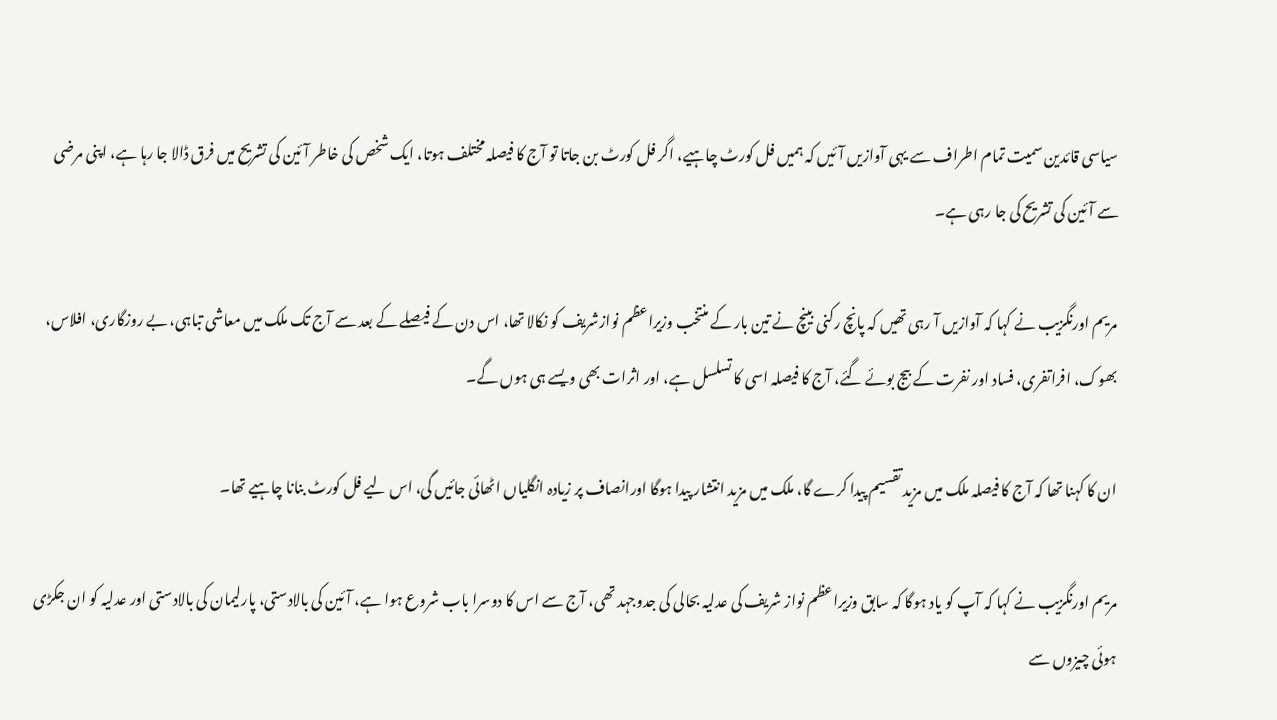سیاسی قائدین سمیت تمام اطراف سے یہی آوازیں آئیں کہ ہمیں فل کورٹ چاہیے، اگر فل کورٹ بن جاتا تو آج کا فیصلہ مختلف ہوتا، ایک شخص کی خاطر آئین کی تشریح میں فرق ڈالا جا رہا ہے، اپنی مرضی سے آئین کی تشریح کی جا رہی ہے۔

مریم اورنگزیب نے کہا کہ آوازیں آ رہی تھیں کہ پانچ رکنی بینچ نے تین بار کے منتخب وزیراعظم نوازشریف کو نکالا تھا، اس دن کے فیصلے کے بعد سے آج تک ملک میں معاشی تباہی، بے روزگاری، افلاس، بھوک، افراتفری، فساد اور نفرت کے بیج بوئے گئے، آج کا فیصلہ اسی کا تسلسل ہے، اور اثرات بھی ویسے ہی ہوں گے۔

ان کا کہنا تھا کہ آج کا فیصلہ ملک میں مزید تقسیم پیدا کرے گا، ملک میں مزید انتشار پیدا ہوگا اورانصاف پر زیادہ انگلیاں اٹھائی جائیں گی، اس لیے فل کورٹ بنانا چاہیے تھا۔

مریم اورنگزیب نے کہا کہ آپ کو یاد ہوگا کہ سابق وزیراعظم نواز شریف کی عدلیہ بحالی کی جدوجہد تھی، آج سے اس کا دوسرا باب شروع ہوا ہے، آئین کی بالادستی، پارلیمان کی بالادستی اور عدلیہ کو ان جکڑی ہوئی چیزوں سے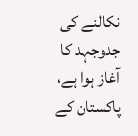نکالنے کی جدوجہد کا آغاز ہوا ہے، پاکستان کے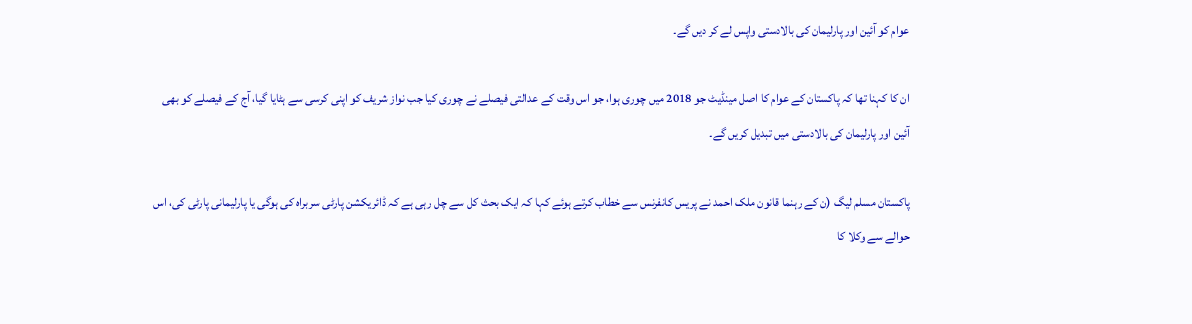عوام کو آئین اور پارلیمان کی بالادستی واپس لے کر دیں گے۔

ان کا کہنا تھا کہ پاکستان کے عوام کا اصل مینڈیٹ جو 2018 میں چوری ہوا، جو اس وقت کے عدالتی فیصلے نے چوری کیا جب نواز شریف کو اپنی کرسی سے ہٹایا گیا، آج کے فیصلے کو بھی آئین اور پارلیمان کی بالادستی میں تبدیل کریں گے۔

پاکستان مسلم لیگ (ن کے رہنما قانون ملک احمد نے پریس کانفرنس سے خطاب کرتے ہوئے کہا کہ ایک بحث کل سے چل رہی ہے کہ ڈائریکشن پارٹی سربراہ کی ہوگی یا پارلیمانی پارٹی کی، اس حوالے سے وکلا کا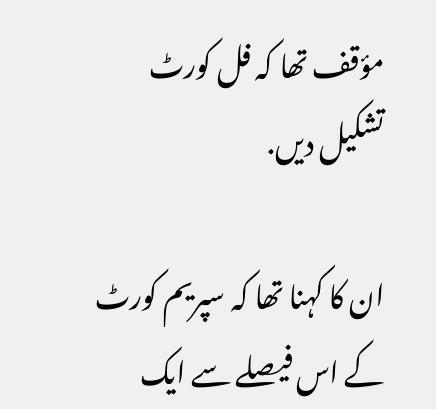مؤقف تھا کہ فل کورٹ تشکیل دیں.

ان کا کہنا تھا کہ سپریم کورٹ کے اس فیصلے سے ایک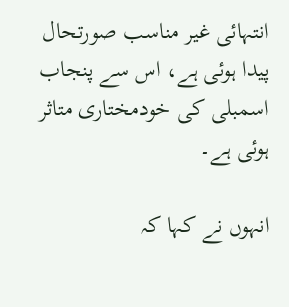انتہائی غیر مناسب صورتحال پیدا ہوئی ہے، اس سے پنجاب اسمبلی کی خودمختاری متاثر ہوئی ہے۔

انہوں نے کہا کہ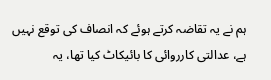ہم نے یہ تقاضہ کرتے ہوئے کہ انصاف کی توقع نہیں ہے، عدالتی کارروائی کا بائیکاٹ کیا تھا، یہ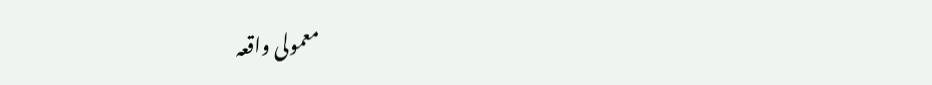معمولی واقعہ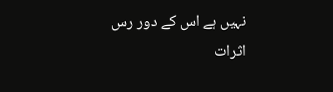نہیں ہے اس کے دور رس اثرات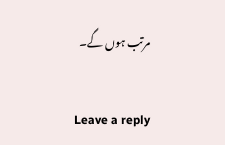مرتب ہوں گے۔

Leave a reply